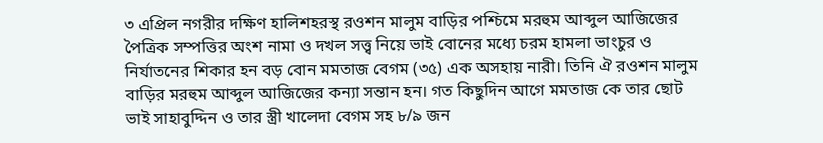৩ এপ্রিল নগরীর দক্ষিণ হালিশহরস্থ রওশন মালুম বাড়ির পশ্চিমে মরহুম আব্দুল আজিজের পৈত্রিক সম্পত্তির অংশ নামা ও দখল সত্ত্ব নিয়ে ভাই বোনের মধ্যে চরম হামলা ভাংচুর ও নির্যাতনের শিকার হন বড় বোন মমতাজ বেগম (৩৫) এক অসহায় নারী। তিনি ঐ রওশন মালুম বাড়ির মরহুম আব্দুল আজিজের কন্যা সন্তান হন। গত কিছুদিন আগে মমতাজ কে তার ছোট ভাই সাহাবুদ্দিন ও তার স্ত্রী খালেদা বেগম সহ ৮/৯ জন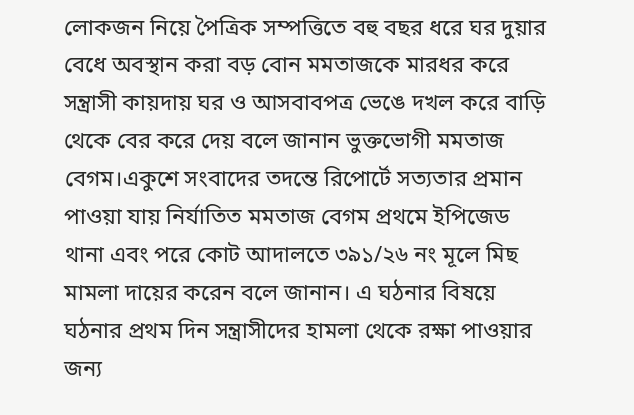লোকজন নিয়ে পৈত্রিক সম্পত্তিতে বহু বছর ধরে ঘর দুয়ার বেধে অবস্থান করা বড় বোন মমতাজকে মারধর করে সন্ত্রাসী কায়দায় ঘর ও আসবাবপত্র ভেঙে দখল করে বাড়ি থেকে বের করে দেয় বলে জানান ভুক্তভোগী মমতাজ বেগম।একুশে সংবাদের তদন্তে রিপোর্টে সত্যতার প্রমান পাওয়া যায় নির্যাতিত মমতাজ বেগম প্রথমে ইপিজেড থানা এবং পরে কোট আদালতে ৩৯১/২৬ নং মূলে মিছ মামলা দায়ের করেন বলে জানান। এ ঘঠনার বিষয়ে ঘঠনার প্রথম দিন সন্ত্রাসীদের হামলা থেকে রক্ষা পাওয়ার জন্য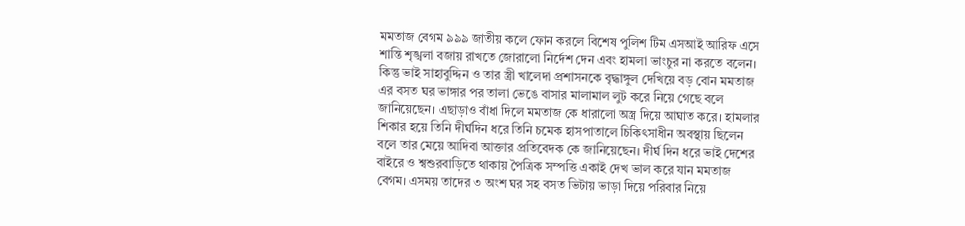মমতাজ বেগম ৯৯৯ জাতীয় কলে ফোন করলে বিশেষ পুলিশ টিম এসআই আরিফ এসে শান্তি শৃঙ্খলা বজায় রাখতে জোরালো নির্দেশ দেন এবং হামলা ভাংচুর না করতে বলেন। কিন্তু ভাই সাহাবুদ্দিন ও তার স্ত্রী খালেদা প্রশাসনকে বৃদ্ধাঙ্গুল দেখিয়ে বড় বোন মমতাজ এর বসত ঘর ভাঙ্গার পর তালা ভেঙে বাসার মালামাল লুট করে নিয়ে গেছে বলে জানিয়েছেন। এছাড়াও বাঁধা দিলে মমতাজ কে ধারালো অস্ত্র দিয়ে আঘাত করে। হামলার শিকার হয়ে তিনি দীর্ঘদিন ধরে তিনি চমেক হাসপাতালে চিকিৎসাধীন অবস্থায় ছিলেন বলে তার মেয়ে আদিবা আক্তার প্রতিবেদক কে জানিয়েছেন। দীর্ঘ দিন ধরে ভাই দেশের বাইরে ও শ্বশুরবাড়িতে থাকায় পৈত্রিক সম্পত্তি একাই দেখ ভাল করে যান মমতাজ বেগম। এসময় তাদের ৩ অংশ ঘর সহ বসত ভিটায় ভাড়া দিয়ে পরিবার নিয়ে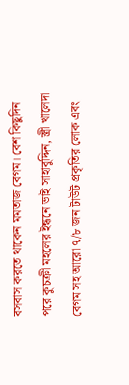বসবাস করতে থাকেন মমতাজ বেগম। বেশ কিছুদিন পরে কুচক্রী মহলের ইন্ধনে ভাই সাহাবুদ্দিন, স্ত্রী খালেদা বেগম সহ আরো ৭/৮ জন টাউট প্রকৃতির লোক এবং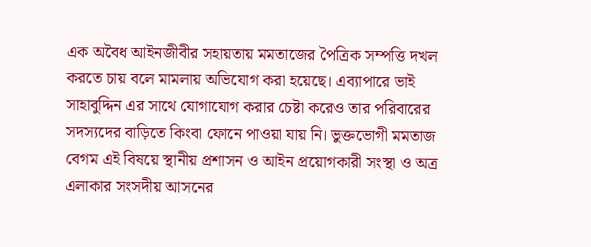এক অবৈধ আইনজীবীর সহায়তায় মমতাজের পৈত্রিক সম্পত্তি দখল করতে চায় বলে মামলায় অভিযোগ করা হয়েছে। এব্যাপারে ভাই সাহাবুদ্দিন এর সাথে যোগাযোগ করার চেষ্টা করেও তার পরিবারের সদস্যদের বাড়িতে কিংবা ফোনে পাওয়া যায় নি। ভুক্তভোগী মমতাজ বেগম এই বিষয়ে স্থানীয় প্রশাসন ও আইন প্রয়োগকারী সংস্থা ও অত্র এলাকার সংসদীয় আসনের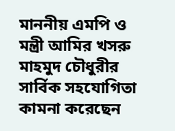মাননীয় এমপি ও মন্ত্রী আমির খসরু মাহমুদ চৌধুরীর সার্বিক সহযোগিতা কামনা করেছেন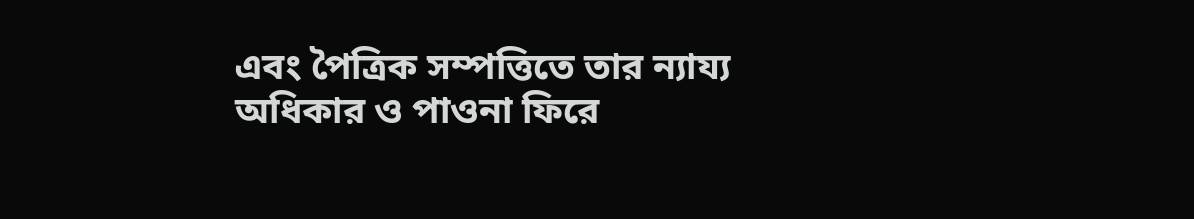এবং পৈত্রিক সম্পত্তিতে তার ন্যায্য অধিকার ও পাওনা ফিরে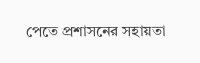পেতে প্রশাসনের সহায়তা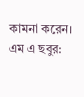কামনা করেন।
এম এ ছবুর: